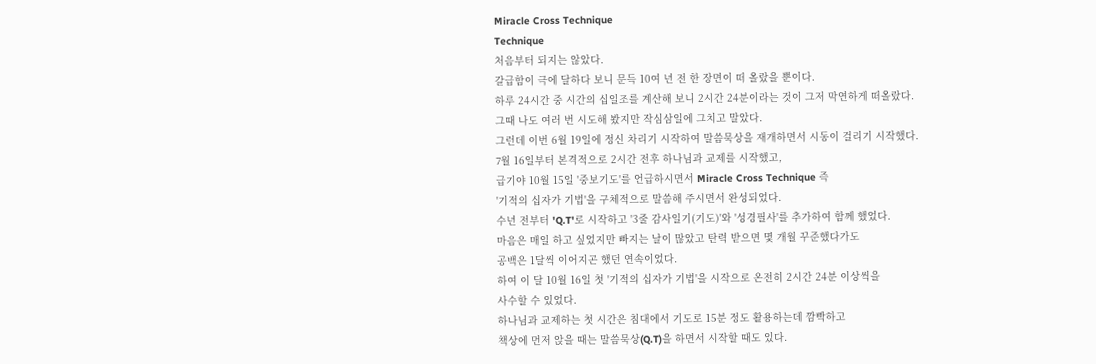Miracle Cross Technique
Technique
처음부터 되지는 않았다.
갈급함이 극에 달하다 보니 문득 10여 년 전 한 장면이 떠 올랐을 뿐이다.
하루 24시간 중 시간의 십일조를 계산해 보니 2시간 24분이라는 것이 그저 막연하게 떠올랐다.
그때 나도 여러 번 시도해 봤지만 작심삼일에 그치고 말았다.
그런데 이번 6월 19일에 정신 차리기 시작하여 말씀묵상을 재개하면서 시동이 걸리기 시작했다.
7월 16일부터 본격적으로 2시간 전후 하나님과 교제를 시작했고,
급기야 10월 15일 '중보기도'를 언급하시면서 Miracle Cross Technique 즉
'기적의 십자가 기법'을 구체적으로 말씀해 주시면서 완성되었다.
수년 전부터 'Q.T'로 시작하고 '3줄 감사일기(기도)'와 '성경필사'를 추가하여 함께 했었다.
마음은 매일 하고 싶었지만 빠지는 날이 많았고 탄력 받으면 몇 개월 꾸준했다가도
공백은 1달씩 이어지곤 했던 연속이었다.
하여 이 달 10월 16일 첫 '기적의 십자가 기법'을 시작으로 온전히 2시간 24분 이상씩을
사수할 수 있었다.
하나님과 교제하는 첫 시간은 침대에서 기도로 15분 정도 활용하는데 깜빡하고
책상에 먼저 앉을 때는 말씀묵상(Q.T)을 하면서 시작할 때도 있다.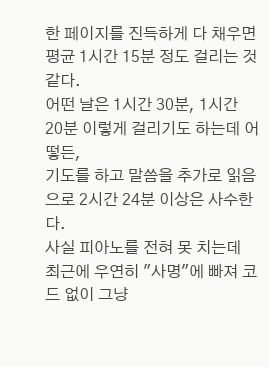한 페이지를 진득하게 다 채우면 평균 1시간 15분 정도 걸리는 것 같다.
어떤 날은 1시간 30분, 1시간 20분 이렇게 걸리기도 하는데 어떻든,
기도를 하고 말씀을 추가로 읽음으로 2시간 24분 이상은 사수한다.
사실 피아노를 전혀 못 치는데 최근에 우연히 "사명"에 빠져 코드 없이 그냥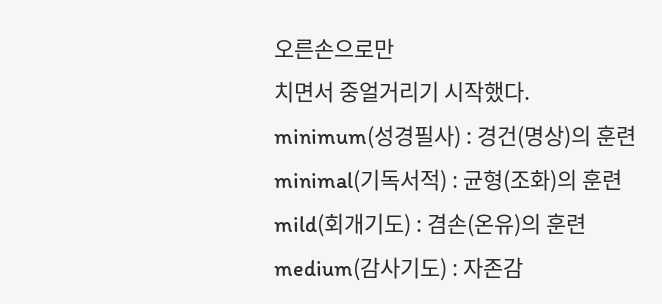오른손으로만
치면서 중얼거리기 시작했다.
minimum(성경필사) : 경건(명상)의 훈련
minimal(기독서적) : 균형(조화)의 훈련
mild(회개기도) : 겸손(온유)의 훈련
medium(감사기도) : 자존감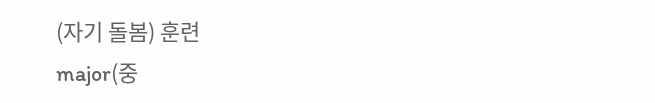(자기 돌봄) 훈련
major(중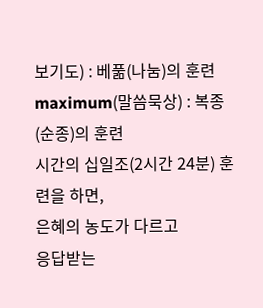보기도) : 베풂(나눔)의 훈련
maximum(말씀묵상) : 복종(순종)의 훈련
시간의 십일조(2시간 24분) 훈련을 하면,
은혜의 농도가 다르고
응답받는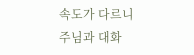속도가 다르니
주님과 대화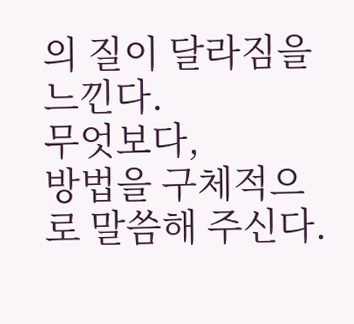의 질이 달라짐을 느낀다.
무엇보다,
방법을 구체적으로 말씀해 주신다.